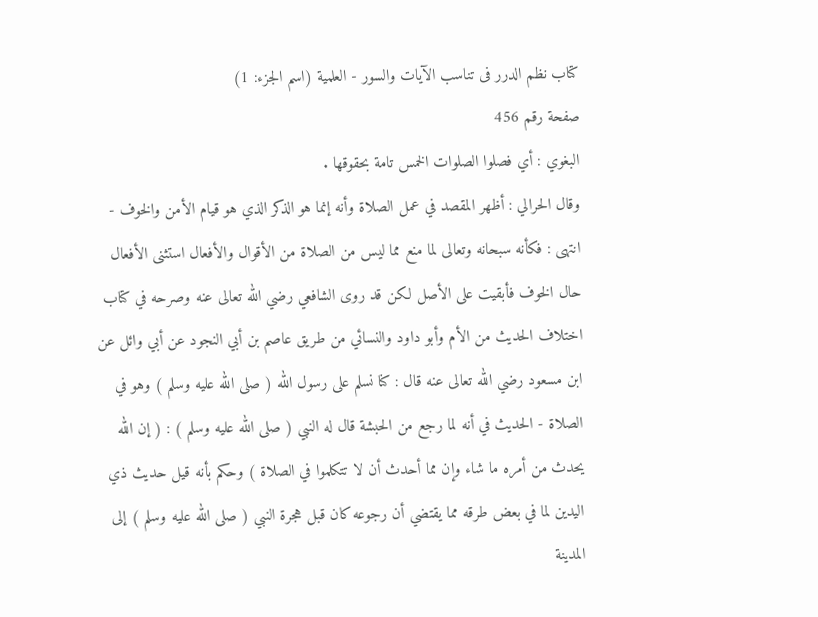كتاب نظم الدرر فى تناسب الآيات والسور - العلمية (اسم الجزء: 1)
صفحة رقم 456
البغوي : أي فصلوا الصلوات الخمس تامة بحقوقها .
وقال الحرالي : أظهر المقصد في عمل الصلاة وأنه إنما هو الذكر الذي هو قيام الأمن والخوف - انتهى : فكأنه سبحانه وتعالى لما منع مما ليس من الصلاة من الأقوال والأفعال استثنى الأفعال حال الخوف فأبقيت على الأصل لكن قد روى الشافعي رضي الله تعالى عنه وصرحه في كتاب اختلاف الحديث من الأم وأبو داود والنسائي من طريق عاصم بن أبي النجود عن أبي وائل عن ابن مسعود رضي الله تعالى عنه قال : كنا نسلم على رسول الله ( صلى الله عليه وسلم ) وهو في الصلاة - الحديث في أنه لما رجع من الحبشة قال له النبي ( صلى الله عليه وسلم ) : ( إن الله يحدث من أمره ما شاء وإن مما أحدث أن لا تتكلموا في الصلاة ) وحكم بأنه قيل حديث ذي اليدين لما في بعض طرقه مما يقتضي أن رجوعه كان قبل هجرة النبي ( صلى الله عليه وسلم ) إلى المدينة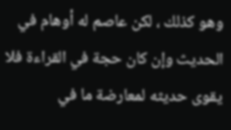وهو كذلك ، لكن عاصم له أوهام في الحديث وإن كان حجة في القراءة فلا يقوى حديثه لمعارضة ما في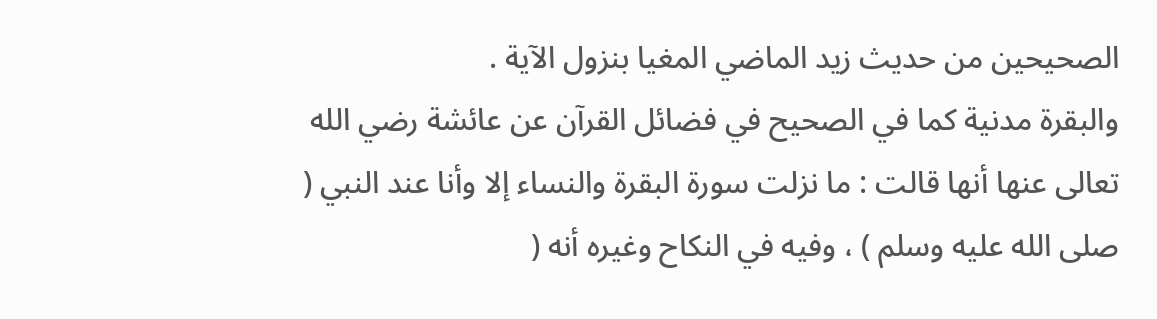الصحيحين من حديث زيد الماضي المغيا بنزول الآية .
والبقرة مدنية كما في الصحيح في فضائل القرآن عن عائشة رضي الله تعالى عنها أنها قالت : ما نزلت سورة البقرة والنساء إلا وأنا عند النبي ( صلى الله عليه وسلم ) ، وفيه في النكاح وغيره أنه (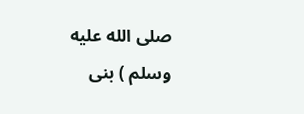صلى الله عليه وسلم ) بنى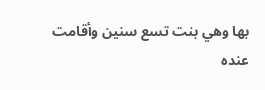بها وهي بنت تسع سنين وأقامت عنده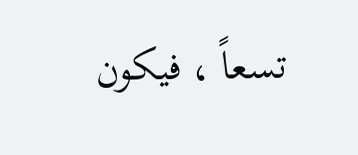تسعاً ، فيكون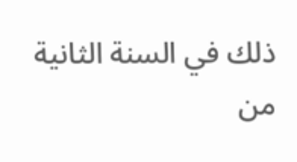ذلك في السنة الثانية من